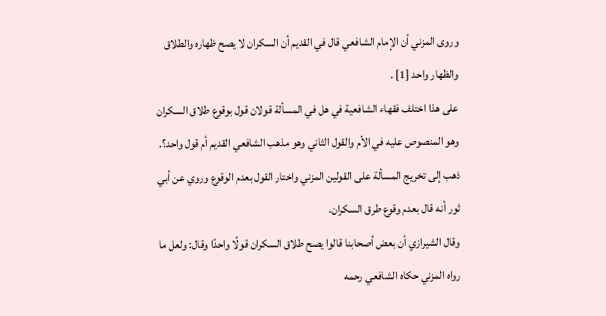وروى المزني أن الإمام الشافعي قال في القديم أن السكران لا يصح ظهاره والطلاق والظهار واحد [1] .
على هذا اختلف فقهاء الشافعية في هل في المسألة قولان قول بوقوع طلاق السكران وهو المنصوص عليه في الأم والقول الثاني وهو مذهب الشافعي القديم أم قول واحد؟.
ذهب إلى تخريج المسألة على القولين المزني واختار القول بعدم الوقوع وروي عن أبي ثور أنه قال بعدم وقوع طرق السكران.
وقال الشيرازي أن بعض أصحابنا قالوا يصح طلاق السكران قولًا واحدًا وقال: ولعل ما رواه المزني حكاه الشافعي رحمه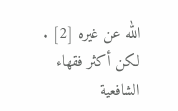الله عن غيره [2] .
لكن أكثر فقهاء الشافعية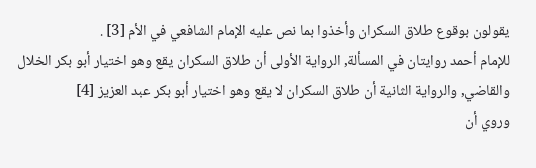يقولون بوقوع طلاق السكران وأخذوا بما نص عليه الإمام الشافعي في الأم [3] .
للإمام أحمد روايتان في المسألة, الرواية الأولى أن طلاق السكران يقع وهو اختيار أبو بكر الخلال والقاضي, والرواية الثانية أن طلاق السكران لا يقع وهو اختيار أبو بكر عبد العزيز [4]
وروي أن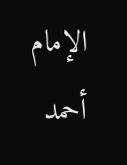الإمام أحمد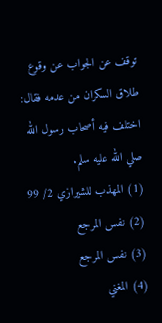توقف عن الجواب عن وقوع طلاق السكران من عدمه فقال: اختلف فيه أصحاب رسول الله صلي الله عليه سلم.
(1) المهذب للشيرازي 2/ 99
(2) نفس المرجع
(3) نفس المرجع
(4) المغني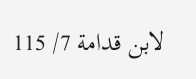لابن قدامة 7/ 115